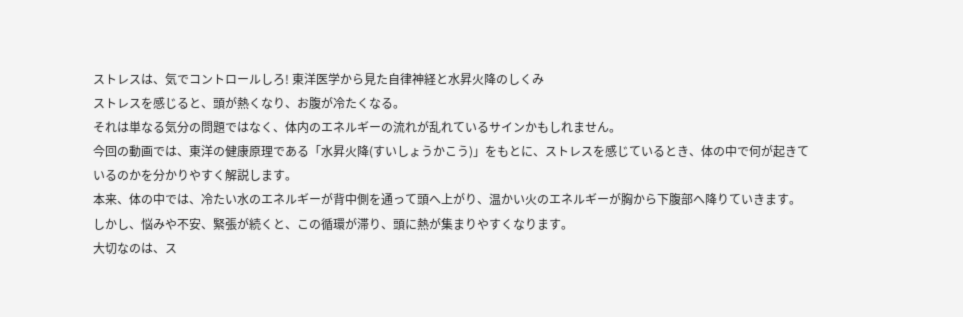ストレスは、気でコントロールしろ! 東洋医学から見た自律神経と水昇火降のしくみ
ストレスを感じると、頭が熱くなり、お腹が冷たくなる。
それは単なる気分の問題ではなく、体内のエネルギーの流れが乱れているサインかもしれません。
今回の動画では、東洋の健康原理である「水昇火降(すいしょうかこう)」をもとに、ストレスを感じているとき、体の中で何が起きているのかを分かりやすく解説します。
本来、体の中では、冷たい水のエネルギーが背中側を通って頭へ上がり、温かい火のエネルギーが胸から下腹部へ降りていきます。
しかし、悩みや不安、緊張が続くと、この循環が滞り、頭に熱が集まりやすくなります。
大切なのは、ス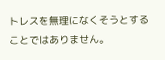トレスを無理になくそうとすることではありません。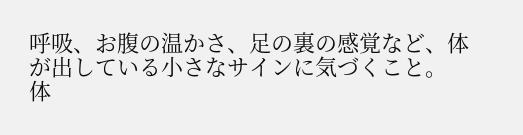呼吸、お腹の温かさ、足の裏の感覚など、体が出している小さなサインに気づくこと。
体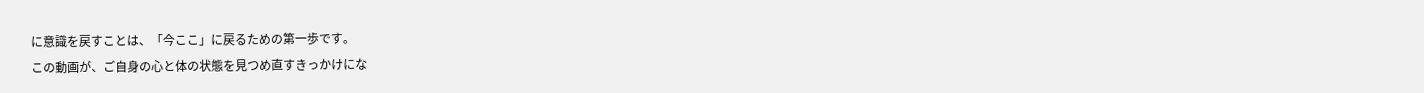に意識を戻すことは、「今ここ」に戻るための第一歩です。
この動画が、ご自身の心と体の状態を見つめ直すきっかけにな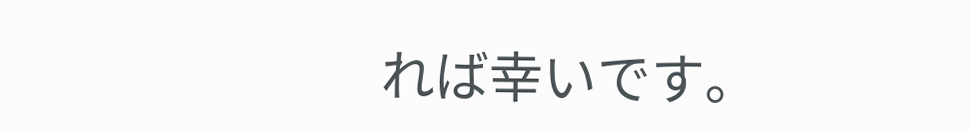れば幸いです。